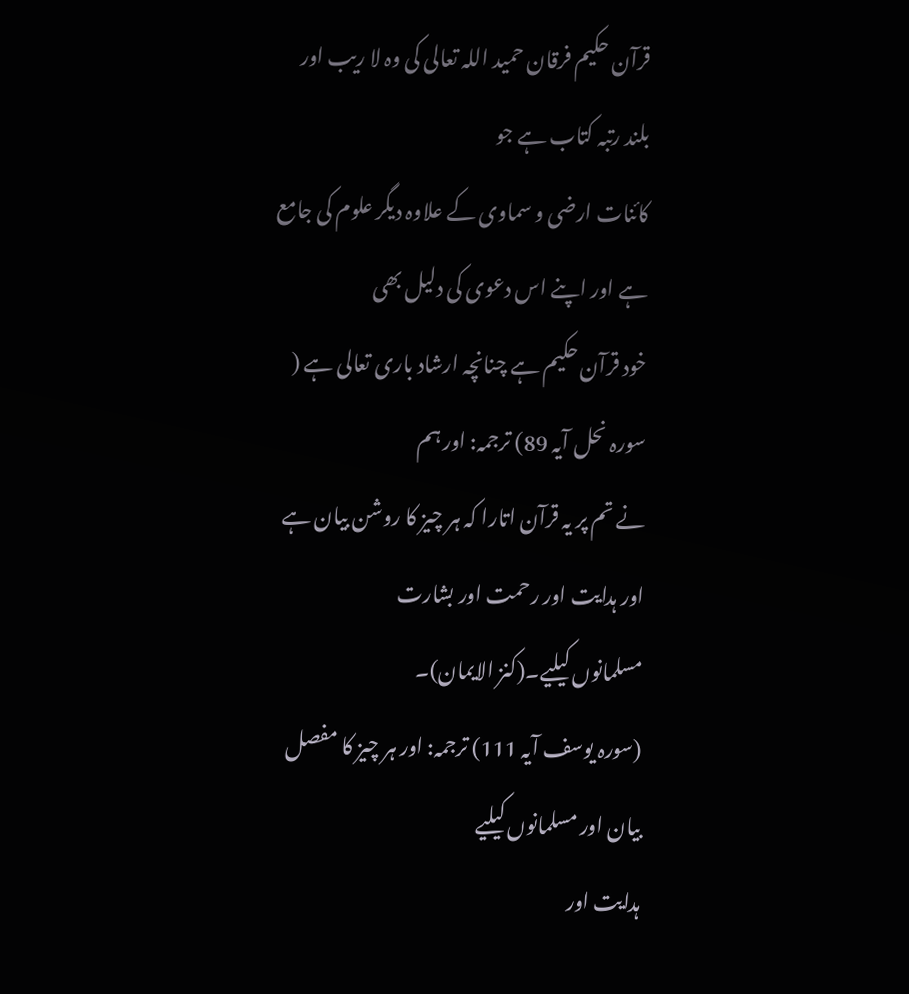قرآن حکیم فرقان حمید اللہ تعالی کی وہ لا ریب اور بلند رتبہ کتاب ہے جو
کائنات ارضی و سماوی کے علاوہ دیگر علوم کی جامع ہے اور اپنے اس دعوی کی دلیل بھی
خود قرآن حکیم ہے چنانچہ ارشاد باری تعالی ہے ( سورہ نحل آیہ 89) ترجمہ: اور ہم
نے تم پر یہ قرآن اتارا کہ ہر چیز کا روشن بیان ہے اور ہدایت اور رحمت اور بشارت
مسلمانوں کیلیے۔(کنز الایمان)۔
(سورہ یوسف آیہ 111) ترجمہ: اور ہر چیز کا مفصل بیان اور مسلمانوں کیلیے
ہدایت اور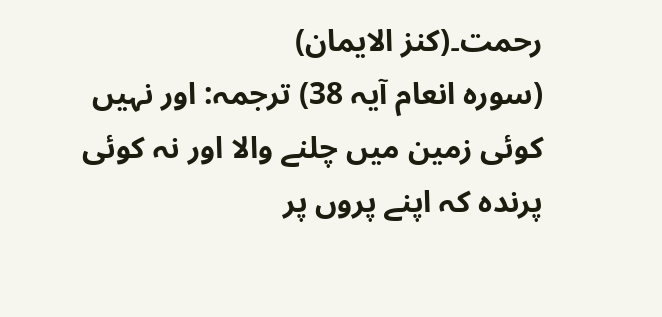رحمت۔(کنز الایمان)
(سورہ انعام آیہ 38) ترجمہ: اور نہیں
کوئی زمین میں چلنے والا اور نہ کوئی پرندہ کہ اپنے پروں پر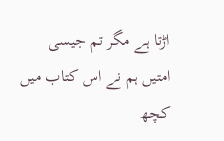اڑتا ہے مگر تم جیسی
امتیں ہم نے اس کتاب میں کچھ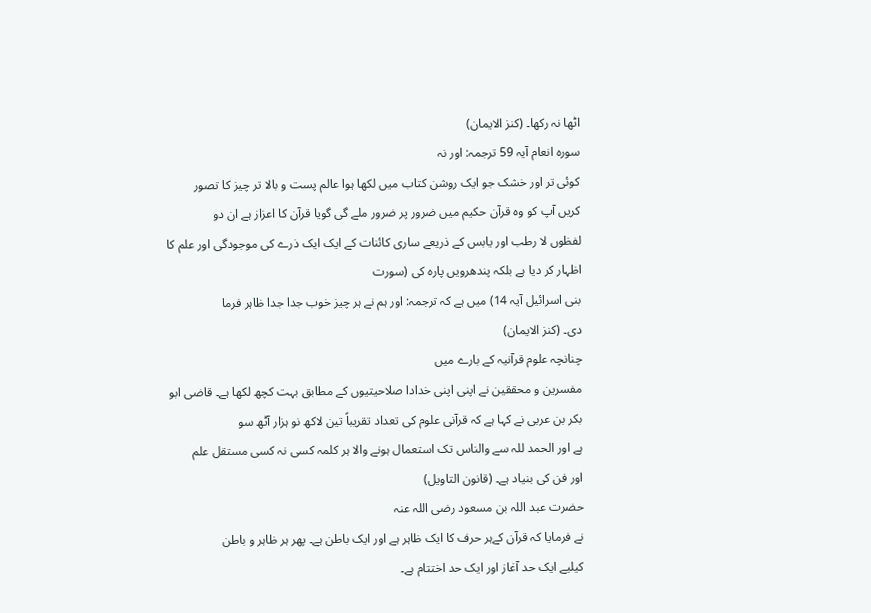اٹھا نہ رکھا۔ (کنز الایمان)
سورہ انعام آیہ 59 ترجمہ: اور نہ
کوئی تر اور خشک جو ایک روشن کتاب میں لکھا ہوا عالم پست و بالا تر چیز کا تصور
کریں آپ کو وہ قرآن حکیم میں ضرور پر ضرور ملے گی گویا قرآن کا اعزاز ہے ان دو
لفظوں لا رطب اور یابس کے ذریعے ساری کائنات کے ایک ایک ذرے کی موجودگی اور علم کا
اظہار کر دیا ہے بلکہ پندھرویں پارہ کی (سورت
بنی اسرائیل آیہ 14) میں ہے کہ ترجمہ: اور ہم نے ہر چیز خوب جدا جدا ظاہر فرما
دی۔ (کنز الایمان)
چنانچہ علوم قرآنیہ کے بارے میں
مفسرین و محققین نے اپنی اپنی خدادا صلاحیتیوں کے مطابق بہت کچھ لکھا ہے۔ قاضی ابو
بکر بن عربی نے کہا ہے کہ قرآنی علوم کی تعداد تقریباً تین لاکھ نو ہزار آٹھ سو
ہے اور الحمد للہ سے والناس تک استعمال ہونے والا ہر کلمہ کسی نہ کسی مستقل علم
اور فن کی بنیاد ہے۔ (قانون التاویل)
حضرت عبد اللہ بن مسعود رضی اللہ عنہ
نے فرمایا کہ قرآن کےہر حرف کا ایک ظاہر ہے اور ایک باطن ہے۔ پھر ہر ظاہر و باطن
کیلیے ایک حد آغاز اور ایک حد اختتام ہے۔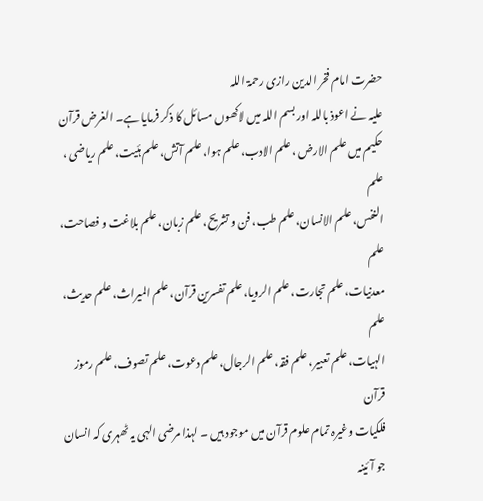حضرت امام فخر الدین رازی رحمۃ اللہ
علیہ نے اعوذ باللہ اور بسم اللہ میں لاکھوں مسائل کا ذکر فرمایا ہے۔ الغرض قرآن
حکیم میں علم الارض ، علم الادب، علم ہوا، علم آتش، علم ہئیت، علم ریاضی ، علم
النفس، علم الانسان، علم طب، فن و تشریح، علم زبان، علم بلاغت و فصاحت، علم
معدنیات، علم تجارت، علم الرویا، علم تفسرین قرآن، علم المیراث، علم حدیث، علم
الہیات، علم تعبیر، علم فقہ، علم الرجال، علم دعوت، علم تصوف، علم رموز قرآن
فلکیات وغیرہ تمام علوم قرآن میں موجود ہیں ۔ لہذا مرضی الہی یہ ٹھہری کہ انسان
جو آئینہ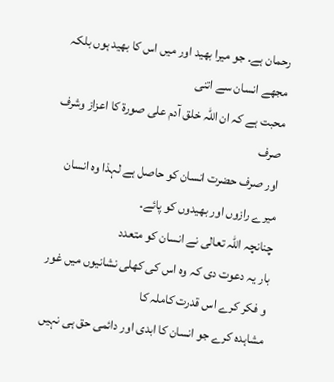رحمان ہے۔ جو میرا بھید اور میں اس کا بھید ہوں بلکہ مجھے انسان سے اتنی
محبت ہے کہ ان اللہ خلق آدم علی صورۃ کا اعزاز وشرف صرف
اور صرف حضرت انسان کو حاصل ہے لہذا وہ انسان میرے رازوں اور بھیدوں کو پائے۔
چنانچہ اللہ تعالی نے انسان کو متعدد
بار یہ دعوت دی کہ وہ اس کی کھلی نشانیوں میں غور و فکر کرے اس قدرت کاملہ کا
مشاہدہ کرے جو انسان کا ابدی اور دائمی حق ہی نہیں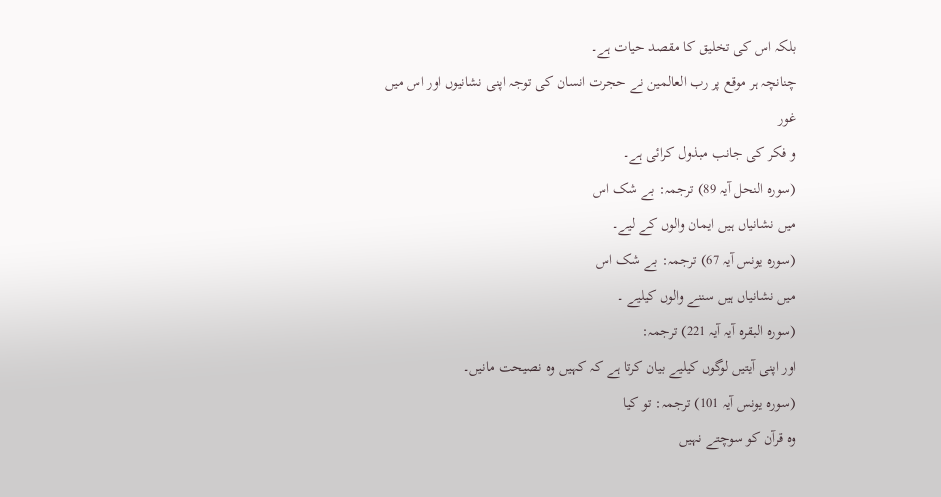بلکہ اس کی تخلیق کا مقصد حیات ہے۔
چنانچہ ہر موقع پر رب العالمین نے حجرت انسان کی توجہ اپنی نشانیوں اور اس میں غور
و فکر کی جانب مبذول کرائی ہے۔
(سورہ النحل آیہ 89) ترجمہ: بے شک اس
میں نشانیاں ہیں ایمان والوں کے لیے۔
(سورہ یونس آیہ 67) ترجمہ: بے شک اس
میں نشانیاں ہیں سننے والوں کیلیے ۔
(سورہ البقرہ آیہ آیہ 221) ترجمہ:
اور اپنی آیتیں لوگوں کیلیے بیان کرتا ہے کہ کہیں وہ نصیحت مانیں۔
(سورہ یونس آیہ 101) ترجمہ: تو کیا
وہ قرآن کو سوچتے نہیں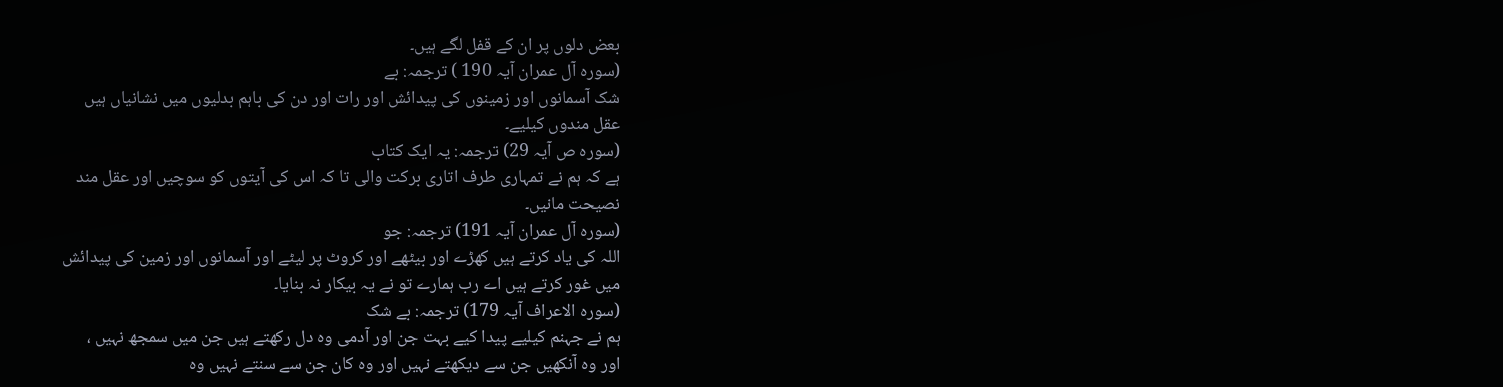بعض دلوں پر ان کے قفل لگے ہیں۔
(سورہ آل عمران آیہ 190 ) ترجمہ: بے
شک آسمانوں اور زمینوں کی پیدائش اور رات اور دن کی باہم بدلیوں میں نشانیاں ہیں
عقل مندوں کیلیے۔
(سورہ ص آیہ 29) ترجمہ: یہ ایک کتاب
ہے کہ ہم نے تمہاری طرف اتاری برکت والی تا کہ اس کی آیتوں کو سوچیں اور عقل مند
نصیحت مانیں۔
(سورہ آل عمران آیہ 191) ترجمہ: جو
اللہ کی یاد کرتے ہیں کھڑے اور بیٹھے اور کروٹ پر لیٹے اور آسمانوں اور زمین کی پیدائش
میں غور کرتے ہیں اے رب ہمارے تو نے یہ بیکار نہ بنایا۔
(سورہ الاعراف آیہ 179) ترجمہ: بے شک
ہم نے جہنم کیلیے پیدا کیے بہت جن اور آدمی وہ دل رکھتے ہیں جن میں سمجھ نہیں ،
اور وہ آنکھیں جن سے دیکھتے نہیں اور وہ کان جن سے سنتے نہیں وہ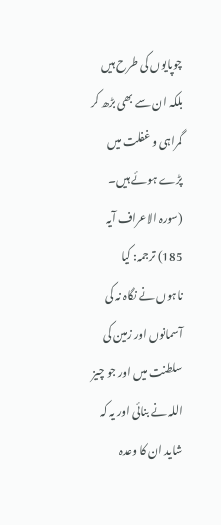چوپایوں کی طرح ہیں
بلکہ ان سے بھی بڑھ کر گمراہی و غفلت میں پڑے ہوئے ہیں۔
(سورہ الاعراف آیہ 185) ترجمہ: کیا
ناہوں نے نگاہ نہ کی آسمانوں اور زمین کی سلطنت میں اور جو چیز اللہ نے بنائی اور یہ کہ شاید ان کا وعدہ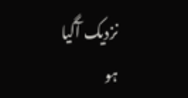نزدیک آگیا
ہو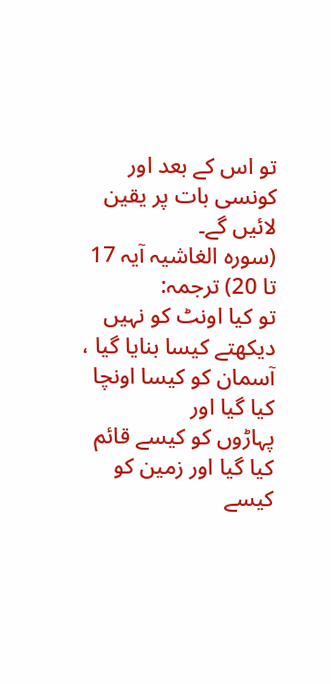تو اس کے بعد اور کونسی بات پر یقین لائیں گے۔
(سورہ الغاشیہ آیہ 17 تا 20) ترجمہ:
تو کیا اونٹ کو نہیں دیکھتے کیسا بنایا گیا ، آسمان کو کیسا اونچا کیا گیا اور
پہاڑوں کو کیسے قائم کیا گیا اور زمین کو کیسے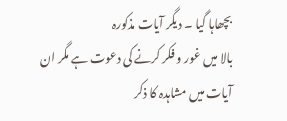بچھاہا گیا ۔ دیگر آیات مذکورہ
بالا میں غور و فکر کرنے کی دعوت ہے مگر ان آیات میں مشاہدہ کا ذکر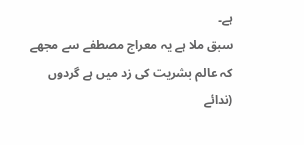ہے۔
سبق ملا ہے یہ معراج مصطفے سے مجھے
کہ عالم بشریت کی زد میں ہے گردوں
(ندائے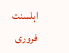اہلسنت فروری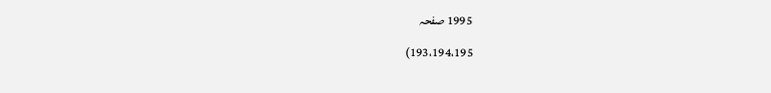1995 صفحہ
193،194،195)